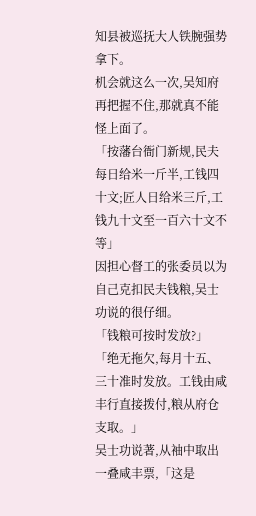知县被巡抚大人铁腕强势拿下。
机会就这么一次,吴知府再把握不住,那就真不能怪上面了。
「按藩台衙门新规,民夫每日给米一斤半,工钱四十文;匠人日给米三斤,工钱九十文至一百六十文不等」
因担心督工的张委员以为自己克扣民夫钱粮,吴士功说的很仔细。
「钱粮可按时发放?」
「绝无拖欠,每月十五、三十准时发放。工钱由咸丰行直接拨付,粮从府仓支取。」
吴士功说著,从袖中取出一叠咸丰票,「这是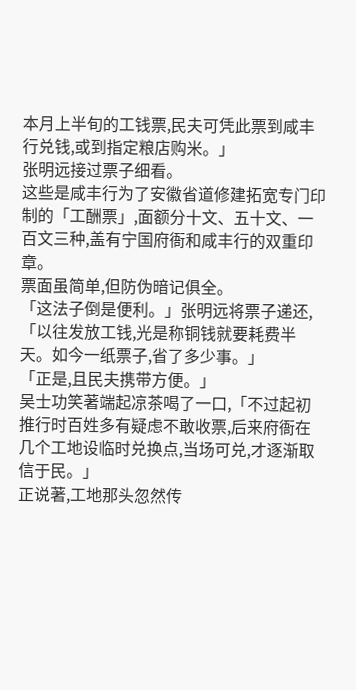本月上半旬的工钱票,民夫可凭此票到咸丰行兑钱,或到指定粮店购米。」
张明远接过票子细看。
这些是咸丰行为了安徽省道修建拓宽专门印制的「工酬票」,面额分十文、五十文、一百文三种,盖有宁国府衙和咸丰行的双重印章。
票面虽简单,但防伪暗记俱全。
「这法子倒是便利。」张明远将票子递还,「以往发放工钱,光是称铜钱就要耗费半天。如今一纸票子,省了多少事。」
「正是,且民夫携带方便。」
吴士功笑著端起凉茶喝了一口,「不过起初推行时百姓多有疑虑不敢收票,后来府衙在几个工地设临时兑换点,当场可兑,才逐渐取信于民。」
正说著,工地那头忽然传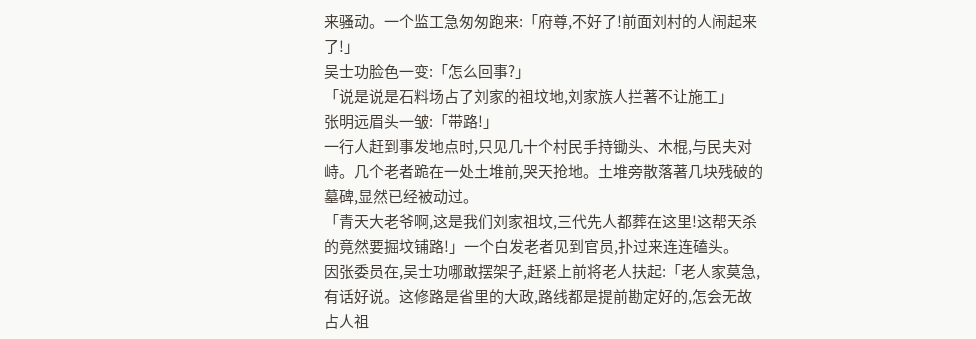来骚动。一个监工急匆匆跑来:「府尊,不好了!前面刘村的人闹起来了!」
吴士功脸色一变:「怎么回事?」
「说是说是石料场占了刘家的祖坟地,刘家族人拦著不让施工」
张明远眉头一皱:「带路!」
一行人赶到事发地点时,只见几十个村民手持锄头、木棍,与民夫对峙。几个老者跪在一处土堆前,哭天抢地。土堆旁散落著几块残破的墓碑,显然已经被动过。
「青天大老爷啊,这是我们刘家祖坟,三代先人都葬在这里!这帮天杀的竟然要掘坟铺路!」一个白发老者见到官员,扑过来连连磕头。
因张委员在,吴士功哪敢摆架子,赶紧上前将老人扶起:「老人家莫急,有话好说。这修路是省里的大政,路线都是提前勘定好的,怎会无故占人祖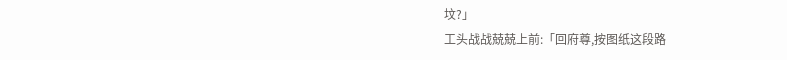坟?」
工头战战兢兢上前:「回府尊,按图纸这段路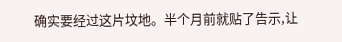确实要经过这片坟地。半个月前就贴了告示,让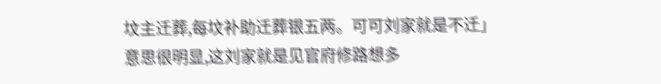坟主迁葬,每坟补助迁葬银五两。可可刘家就是不迁」
意思很明显,这刘家就是见官府修路想多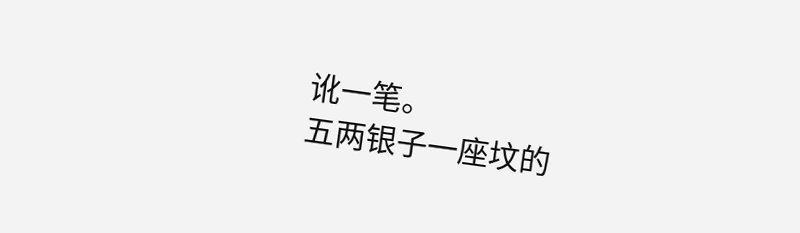讹一笔。
五两银子一座坟的